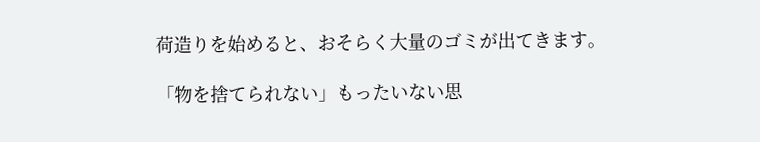荷造りを始めると、おそらく大量のゴミが出てきます。

「物を捨てられない」もったいない思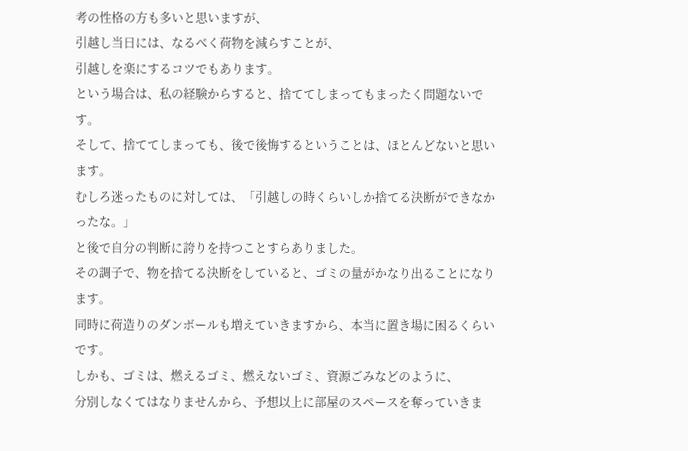考の性格の方も多いと思いますが、
引越し当日には、なるべく荷物を減らすことが、
引越しを楽にするコツでもあります。
という場合は、私の経験からすると、捨ててしまってもまったく問題ないです。
そして、捨ててしまっても、後で後悔するということは、ほとんどないと思います。
むしろ迷ったものに対しては、「引越しの時くらいしか捨てる決断ができなかったな。」
と後で自分の判断に誇りを持つことすらありました。
その調子で、物を捨てる決断をしていると、ゴミの量がかなり出ることになります。
同時に荷造りのダンボールも増えていきますから、本当に置き場に困るくらいです。
しかも、ゴミは、燃えるゴミ、燃えないゴミ、資源ごみなどのように、
分別しなくてはなりませんから、予想以上に部屋のスペースを奪っていきま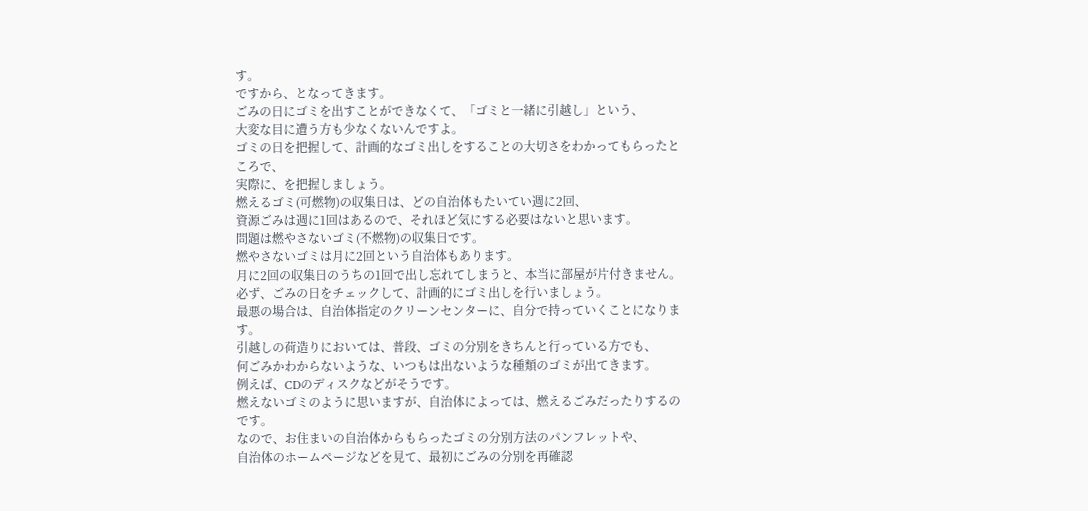す。
ですから、となってきます。
ごみの日にゴミを出すことができなくて、「ゴミと一緒に引越し」という、
大変な目に遭う方も少なくないんですよ。
ゴミの日を把握して、計画的なゴミ出しをすることの大切さをわかってもらったところで、
実際に、を把握しましょう。
燃えるゴミ(可燃物)の収集日は、どの自治体もたいてい週に2回、
資源ごみは週に1回はあるので、それほど気にする必要はないと思います。
問題は燃やさないゴミ(不燃物)の収集日です。
燃やさないゴミは月に2回という自治体もあります。
月に2回の収集日のうちの1回で出し忘れてしまうと、本当に部屋が片付きません。
必ず、ごみの日をチェックして、計画的にゴミ出しを行いましょう。
最悪の場合は、自治体指定のクリーンセンターに、自分で持っていくことになります。
引越しの荷造りにおいては、普段、ゴミの分別をきちんと行っている方でも、
何ごみかわからないような、いつもは出ないような種類のゴミが出てきます。
例えば、CDのディスクなどがそうです。
燃えないゴミのように思いますが、自治体によっては、燃えるごみだったりするのです。
なので、お住まいの自治体からもらったゴミの分別方法のパンフレットや、
自治体のホームページなどを見て、最初にごみの分別を再確認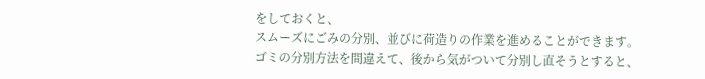をしておくと、
スムーズにごみの分別、並びに荷造りの作業を進めることができます。
ゴミの分別方法を間違えて、後から気がついて分別し直そうとすると、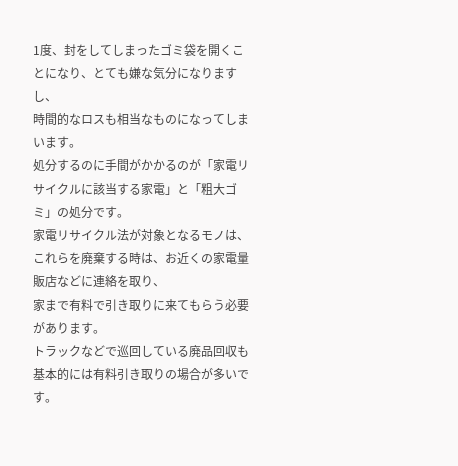1度、封をしてしまったゴミ袋を開くことになり、とても嫌な気分になりますし、
時間的なロスも相当なものになってしまいます。
処分するのに手間がかかるのが「家電リサイクルに該当する家電」と「粗大ゴミ」の処分です。
家電リサイクル法が対象となるモノは、
これらを廃棄する時は、お近くの家電量販店などに連絡を取り、
家まで有料で引き取りに来てもらう必要があります。
トラックなどで巡回している廃品回収も基本的には有料引き取りの場合が多いです。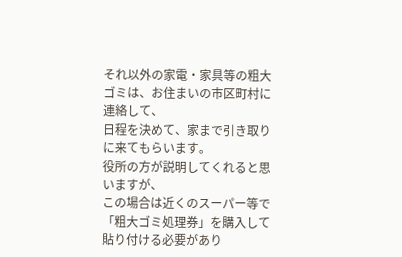それ以外の家電・家具等の粗大ゴミは、お住まいの市区町村に連絡して、
日程を決めて、家まで引き取りに来てもらいます。
役所の方が説明してくれると思いますが、
この場合は近くのスーパー等で「粗大ゴミ処理券」を購入して貼り付ける必要があり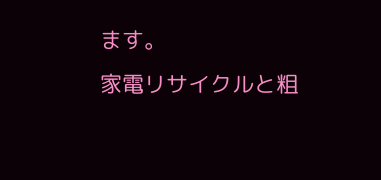ます。
家電リサイクルと粗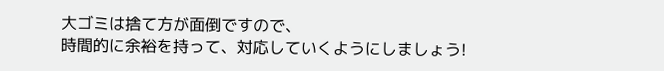大ゴミは捨て方が面倒ですので、
時間的に余裕を持って、対応していくようにしましょう!